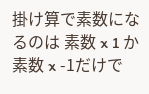掛け算で素数になるのは 素数 x 1 か 素数 x -1だけで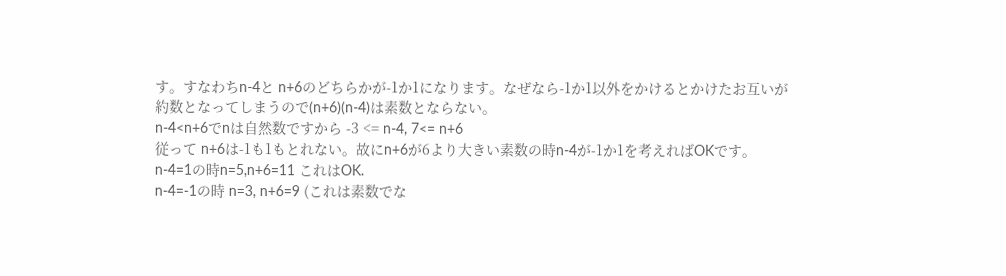す。すなわちn-4と n+6のどちらかが-1か1になります。なぜなら-1か1以外をかけるとかけたお互いが約数となってしまうので(n+6)(n-4)は素数とならない。
n-4<n+6でnは自然数ですから -3 <= n-4, 7<= n+6
従って n+6は-1も1もとれない。故にn+6が6より大きい素数の時n-4が-1か1を考えればOKです。
n-4=1の時n=5,n+6=11 これはOK.
n-4=-1の時 n=3, n+6=9 (これは素数でな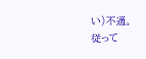い)不適。
従って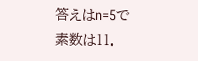答えはn=5で素数は11.